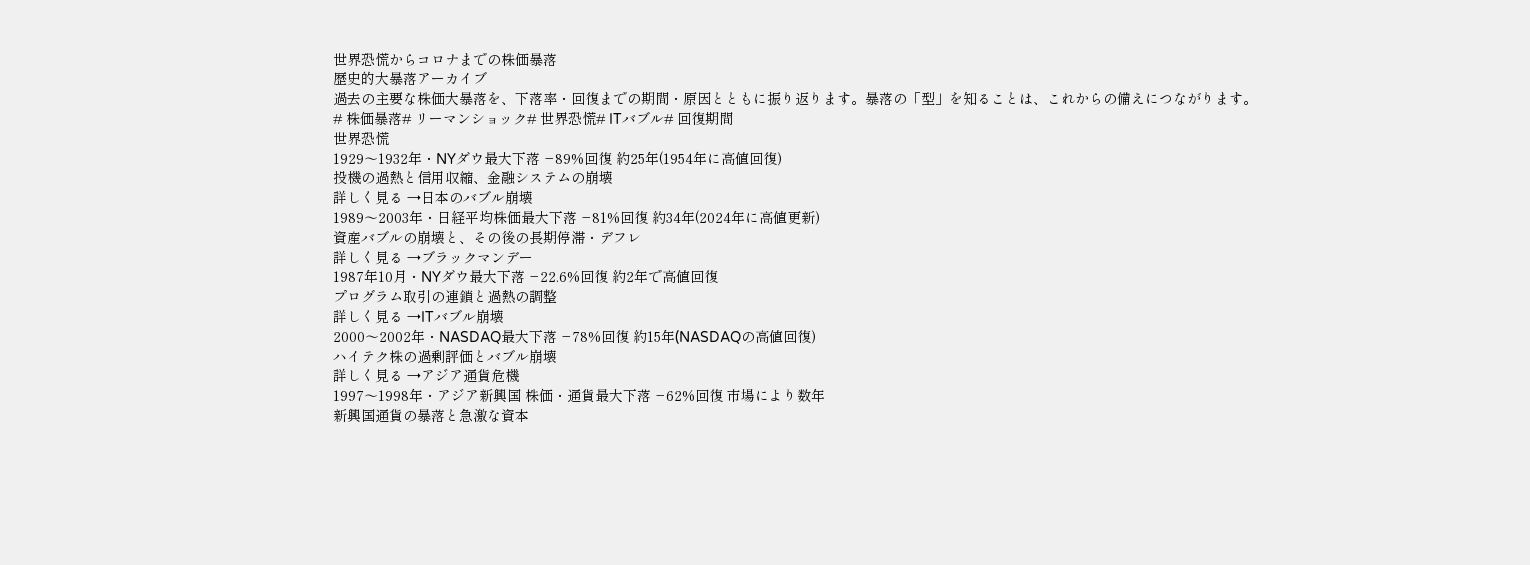世界恐慌からコロナまでの株価暴落
歴史的大暴落アーカイブ
過去の主要な株価大暴落を、下落率・回復までの期間・原因とともに振り返ります。暴落の「型」を知ることは、これからの備えにつながります。
# 株価暴落# リーマンショック# 世界恐慌# ITバブル# 回復期間
世界恐慌
1929〜1932年・NYダウ最大下落 −89%回復 約25年(1954年に高値回復)
投機の過熱と信用収縮、金融システムの崩壊
詳しく見る →日本のバブル崩壊
1989〜2003年・日経平均株価最大下落 −81%回復 約34年(2024年に高値更新)
資産バブルの崩壊と、その後の長期停滞・デフレ
詳しく見る →ブラックマンデー
1987年10月・NYダウ最大下落 −22.6%回復 約2年で高値回復
プログラム取引の連鎖と過熱の調整
詳しく見る →ITバブル崩壊
2000〜2002年・NASDAQ最大下落 −78%回復 約15年(NASDAQの高値回復)
ハイテク株の過剰評価とバブル崩壊
詳しく見る →アジア通貨危機
1997〜1998年・アジア新興国 株価・通貨最大下落 −62%回復 市場により数年
新興国通貨の暴落と急激な資本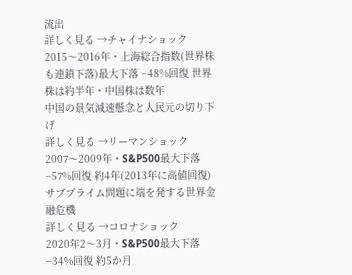流出
詳しく見る →チャイナショック
2015〜2016年・上海総合指数(世界株も連鎖下落)最大下落 −48%回復 世界株は約半年・中国株は数年
中国の景気減速懸念と人民元の切り下げ
詳しく見る →リーマンショック
2007〜2009年・S&P500最大下落 −57%回復 約4年(2013年に高値回復)
サブプライム問題に端を発する世界金融危機
詳しく見る →コロナショック
2020年2〜3月・S&P500最大下落 −34%回復 約5か月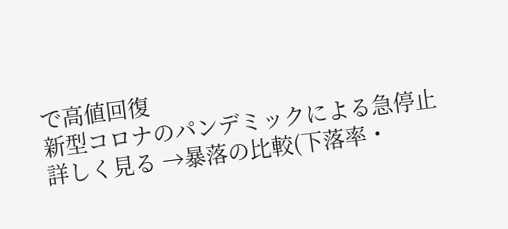で高値回復
新型コロナのパンデミックによる急停止
詳しく見る →暴落の比較(下落率・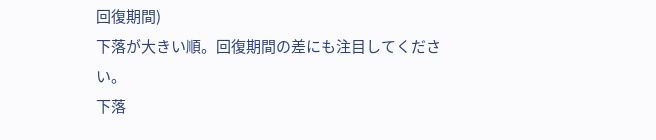回復期間)
下落が大きい順。回復期間の差にも注目してください。
下落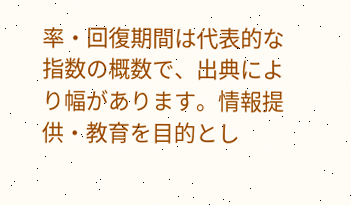率・回復期間は代表的な指数の概数で、出典により幅があります。情報提供・教育を目的とし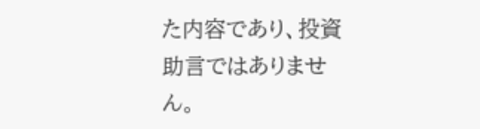た内容であり、投資助言ではありません。